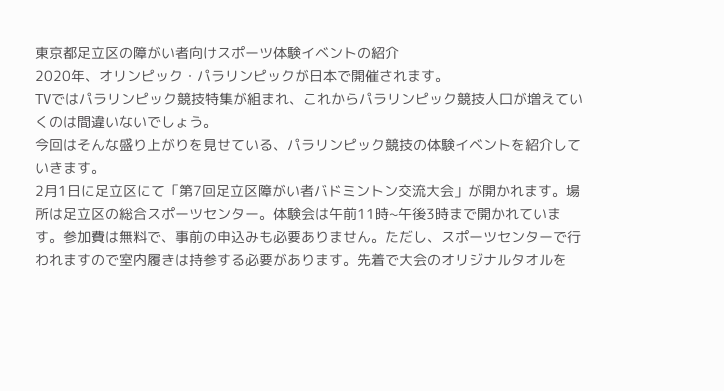東京都足立区の障がい者向けスポーツ体験イベントの紹介
2020年、オリンピック・パラリンピックが日本で開催されます。
TVではパラリンピック競技特集が組まれ、これからパラリンピック競技人口が増えていくのは間違いないでしょう。
今回はそんな盛り上がりを見せている、パラリンピック競技の体験イベントを紹介していきます。
2月1日に足立区にて「第7回足立区障がい者バドミントン交流大会」が開かれます。場所は足立区の総合スポーツセンター。体験会は午前11時~午後3時まで開かれています。参加費は無料で、事前の申込みも必要ありません。ただし、スポーツセンターで行われますので室内履きは持参する必要があります。先着で大会のオリジナルタオルを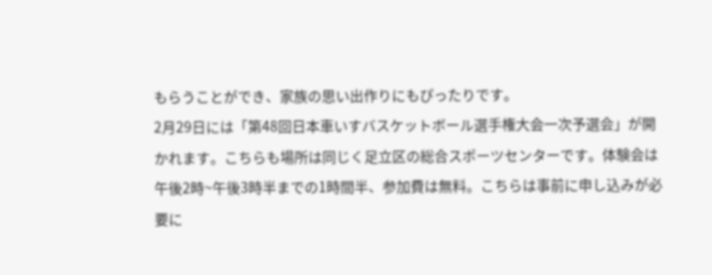もらうことができ、家族の思い出作りにもぴったりです。
2月29日には「第48回日本車いすバスケットボール選手権大会一次予選会」が開かれます。こちらも場所は同じく足立区の総合スポーツセンターです。体験会は午後2時~午後3時半までの1時間半、参加費は無料。こちらは事前に申し込みが必要に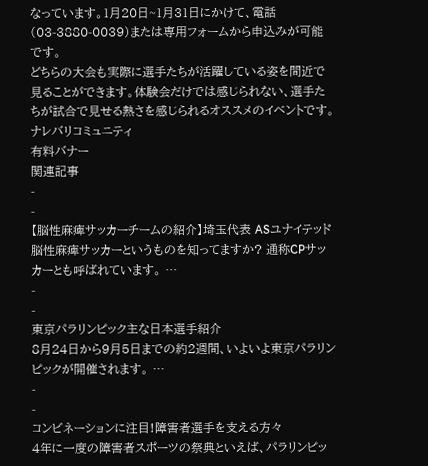なっています。1月20日~1月31日にかけて、電話(03-3880-0039)または専用フォームから申込みが可能です。
どちらの大会も実際に選手たちが活躍している姿を間近で見ることができます。体験会だけでは感じられない、選手たちが試合で見せる熱さを感じられるオススメのイベントです。
ナレバリコミュニティ
有料バナー
関連記事
-
-
【脳性麻痺サッカーチームの紹介】埼玉代表 ASユナイテッド
脳性麻痺サッカーというものを知ってますか? 通称CPサッカーとも呼ばれています。 …
-
-
東京パラリンピック主な日本選手紹介
8月24日から9月5日までの約2週間、いよいよ東京パラリンピックが開催されます。 …
-
-
コンビネーションに注目!障害者選手を支える方々
4年に一度の障害者スポーツの祭典といえば、パラリンピッ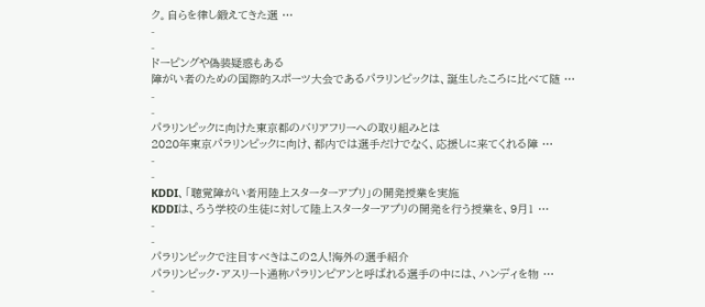ク。自らを律し鍛えてきた選 …
-
-
ドーピングや偽装疑惑もある
障がい者のための国際的スポーツ大会であるパラリンピックは、誕生したころに比べて随 …
-
-
パラリンピックに向けた東京都のバリアフリーへの取り組みとは
2020年東京パラリンピックに向け、都内では選手だけでなく、応援しに来てくれる障 …
-
-
KDDI、「聴覚障がい者用陸上スターターアプリ」の開発授業を実施
KDDIは、ろう学校の生徒に対して陸上スターターアプリの開発を行う授業を、9月1 …
-
-
パラリンピックで注目すべきはこの2人!海外の選手紹介
パラリンピック・アスリート通称パラリンピアンと呼ばれる選手の中には、ハンディを物 …
-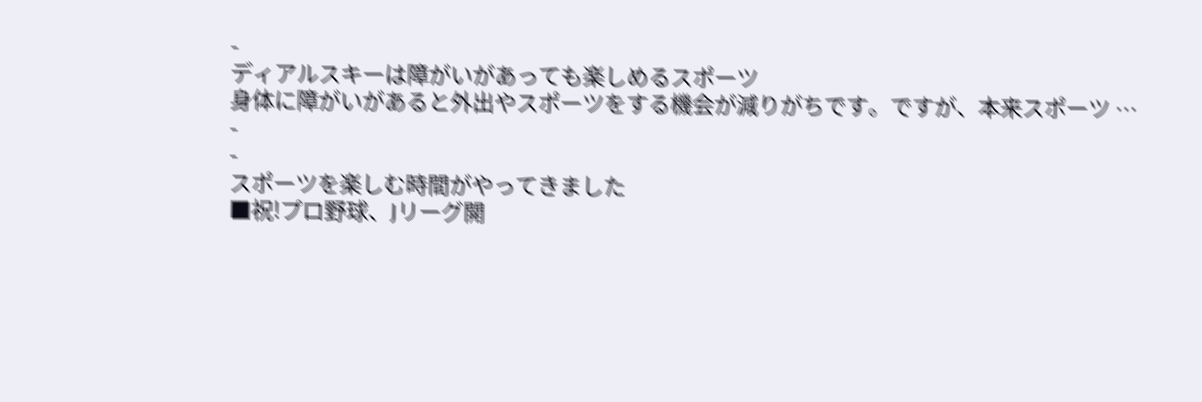-
ディアルスキーは障がいがあっても楽しめるスポーツ
身体に障がいがあると外出やスポーツをする機会が減りがちです。ですが、本来スポーツ …
-
-
スポーツを楽しむ時間がやってきました
■祝!プロ野球、Jリーグ開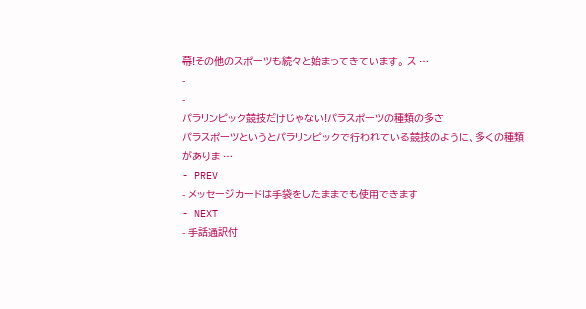幕!その他のスポーツも続々と始まってきています。 ス …
-
-
パラリンピック競技だけじゃない!パラスポーツの種類の多さ
パラスポーツというとパラリンピックで行われている競技のように、多くの種類がありま …
- PREV
- メッセージカードは手袋をしたままでも使用できます
- NEXT
- 手話通訳付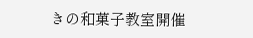きの和菓子教室開催